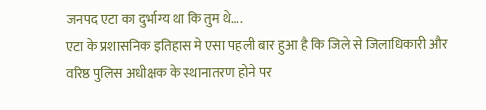जनपद एटा का दुर्भाग्य था कि तुम थे….
एटा के प्रशासनिक इतिहास मे एसा पहली बार हुआ है कि जिले से जिलाधिकारी और वरिष्ठ पुलिस अधीक्षक के स्थानातरण होने पर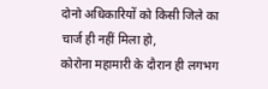दोनो अधिकारियों को किसी जिले का चार्ज ही नहीं मिला हो,
कोरोना महामारी के दौरान ही लगभग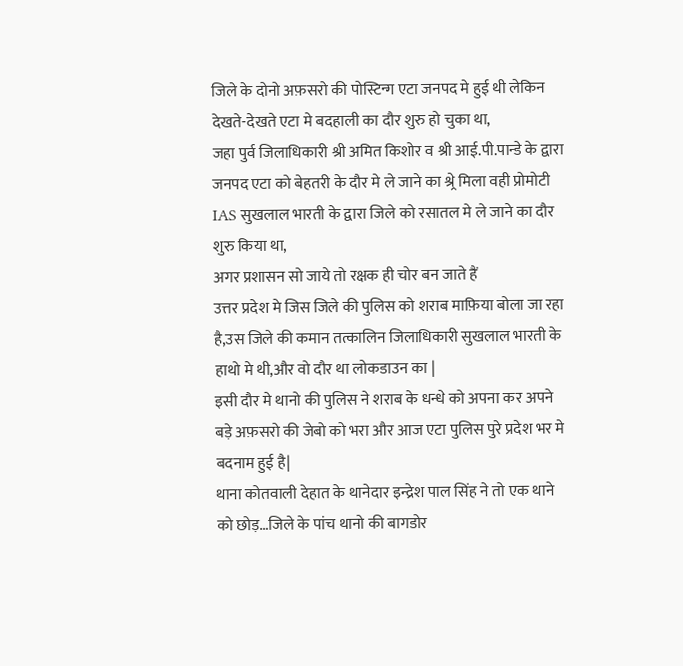जिले के दोनो अफ़सरो की पोस्टिन्ग एटा जनपद मे हुई थी लेकिन देखते-देखते एटा मे बदहाली का दौर शुरु हो चुका था,
जहा पुर्व जिलाधिकारी श्री अमित किशोर व श्री आई.पी.पान्डे के द्वारा जनपद एटा को बेहतरी के दौर मे ले जाने का श्र्रे मिला वही प्रोमोटी IAS सुखलाल भारती के द्वारा जिले को रसातल मे ले जाने का दौर शुरु किया था,
अगर प्रशासन सो जाये तो रक्षक ही चोर बन जाते हैं
उत्तर प्रदेश मे जिस जिले की पुलिस को शराब माफ़िया बोला जा रहा है,उस जिले की कमान तत्कालिन जिलाधिकारी सुखलाल भारती के हाथो मे थी,और वो दौर था लोकडाउन का |
इसी दौर मे थानो की पुलिस ने शराब के धन्धे को अपना कर अपने बड़े अफ़सरो की जेबो को भरा और आज एटा पुलिस पुरे प्रदेश भर मे बदनाम हुई है|
थाना कोतवाली देहात के थानेदार इन्द्रेश पाल सिंह ने तो एक थाने को छोड़…जिले के पांच थानो की बागडोर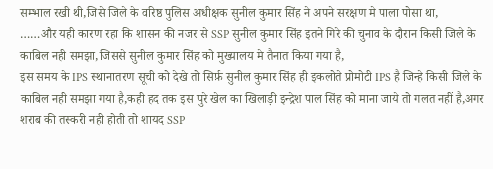सम्भाल रखी थी,जिसे जिले के वरिष्ठ पुलिस अधीक्षक सुनील कुमार सिंह ने अपने सरक्षण मे पाला पोसा था,
……और यही कारण रहा कि शासन की नजर से SSP सुनील कुमार सिंह इतने गिरे की चुनाव के दौरान किसी जिले के काबिल नही समझा,जिससे सुनील कुमार सिंह को मुख्यालय मे तैनात किया गया है,
इस समय के IPS स्थानातरण सूची को देखे तो सिर्फ़ सुनील कुमार सिंह ही इकलोते प्रोमोटी IPS है जिन्हे किसी जिले के काबिल नही समझा गया है,कही हद तक इस पुरे खेल का खिलाड़ी इन्द्रेश पाल सिंह को माना जाये तो गलत नहीं है,अगर शराब की तस्करी नही होती तो शायद SSP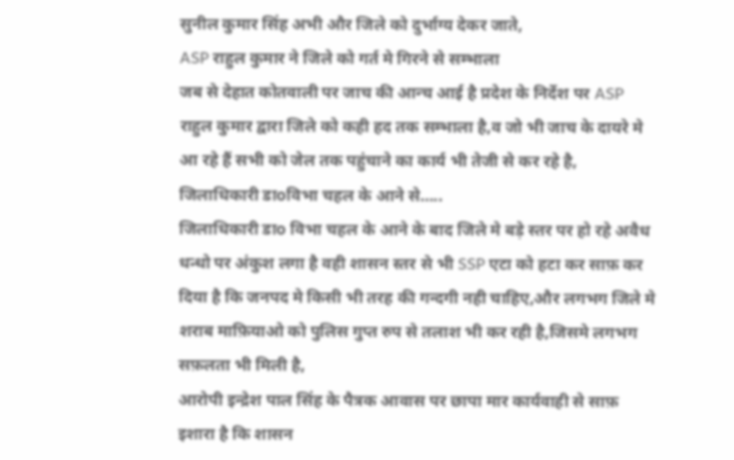सुनील कुमार सिंह अभी और जिले को दुर्भाग्य देकर जाते,
ASP राहुल कुमार ने जिले को गर्त मे गिरने से सम्भाला
जब से देहात कोतवाली पर जाच की आन्च आई है प्रदेश के निर्देश पर ASP राहुल कुमार द्वारा जिले को कही हद तक सम्भाला है,व जो भी जाच के दायरे मे आ रहे हैं सभी को जेल तक पहुंचाने का कार्य भी तेजी से कर रहे है,
जिलाधिकारी डाoविभा चहल के आने से…..
जिलाधिकारी डाo विभा चहल के आने के बाद जिले मे बड़े स्तर पर हो रहे अवैध धन्धो पर अंकुश लगा है वही शासन स्तर से भी SSP एटा को हटा कर साफ़ कर दिया है कि जनपद मे किसी भी तरह की गन्दगी नही चाहिए,और लगभग जिले मे शराब माफ़ियाओ को पुलिस गुप्त रुप से तलाश भी कर रही है,जिसमे लगभग सफ़लता भी मिली है,
आरोपी इन्द्रेश पाल सिंह के पैत्रक आवास पर छापा मार कार्यवाही से साफ़ इशारा है कि शासन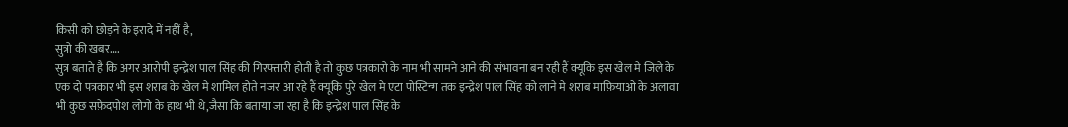किसी को छोड़ने के इरादे में नहीं है,
सुत्रो की खबर….
सुत्र बताते है कि अगर आरोपी इन्द्रेश पाल सिंह की गिरफ्तारी होती है तो कुछ पत्रकारो के नाम भी सामने आने की संभावना बन रही हैं क्यूकि इस खेल मे जिले के एक दो पत्रकार भी इस शराब के खेल मे शामिल होते नजर आ रहे हैं क्यूकि पुरे खेल मे एटा पोस्टिन्ग तक इन्द्रेश पाल सिंह को लाने मे शराब माफ़ियाओ के अलावा भी कुछ सफ़ेदपोश लोगो के हाथ भी थे,जैसा कि बताया जा रहा है कि इन्द्रेश पाल सिंह के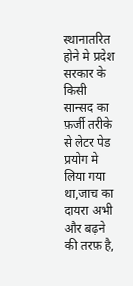स्थानातरित होने मे प्रदेश सरकार के किसी सान्सद का फ़र्जी तरीके से लेटर पेड प्रयोग मे लिया गया था,जाच का दायरा अभी और बढ़ने की तरफ़ है,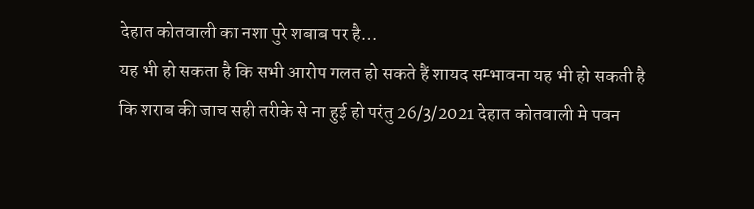देहात कोतवाली का नशा पुरे शबाब पर है…
यह भी हो सकता है कि सभी आरोप गलत हो सकते हैं शायद सम्भावना यह भी हो सकती है कि शराब की जाच सही तरीके से ना हुई हो परंतु 26/3/2021 देहात कोतवाली मे पवन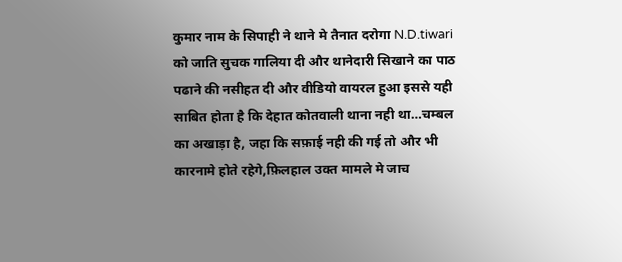कुमार नाम के सिपाही ने थाने मे तैनात दरोगा N.D.tiwari को जाति सुचक गालिया दी और थानेदारी सिखाने का पाठ पढाने की नसीहत दी और वीडियो वायरल हुआ इससे यही साबित होता है कि देहात कोतवाली थाना नही था…चम्बल का अखाड़ा है, जहा कि सफ़ाई नही की गई तो और भी कारनामे होते रहेगे,फ़िलहाल उक्त मामले मे जाच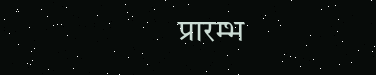प्रारम्भ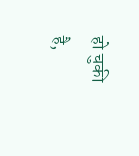हो चुकी है,